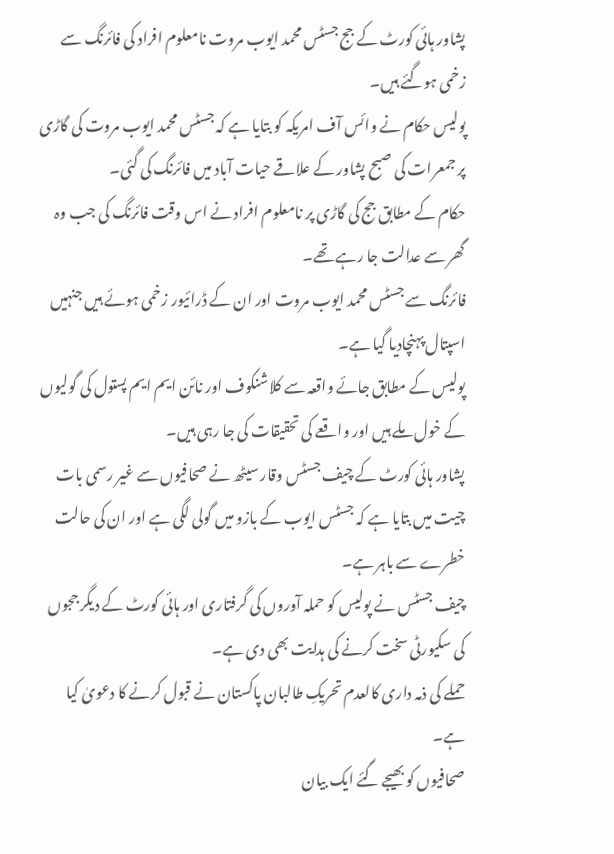پشاور ہائی کورٹ کے جج جسٹس محمد ایوب مروت نامعلوم افراد کی فائرنگ سے زخمی ہوگئے ہیں۔
پولیس حکام نے وائس آف امریکہ کو بتایا ہے کہ جسٹس محمد ایوب مروت کی گاڑی پر جمعرات کی صبح پشاور کے علاقے حیات آباد میں فائرنگ کی گئی۔
حکام کے مطابق جج کی گاڑی پر نامعلوم افراد نے اس وقت فائرنگ کی جب وہ گھر سے عدالت جا رہے تھے۔
فائرنگ سے جسٹس محمد ایوب مروت اور ان کے ڈرائیور زخمی ہوئے ہیں جنہیں اسپتال پہنچادیا گیا ہے۔
پولیس کے مطابق جائے واقعہ سے کلاشنکوف اور نائن ایم ایم پستول کی گولیوں کے خول ملے ہیں اور واقعے کی تحقیقات کی جا رہی ہیں۔
پشاور ہائی کورٹ کے چیف جسٹس وقار سیٹھ نے صحافیوں سے غیر رسمی بات چیت میں بتایا ہے کہ جسٹس ایوب کے بازو میں گولی لگی ہے اور ان کی حالت خطرے سے باہر ہے۔
چیف جسٹس نے پولیس کو حملہ آوروں کی گرفتاری اور ہائی کورٹ کے دیگر ججوں کی سکیورٹی سخت کرنے کی ہدایت بھی دی ہے۔
حملے کی ذمہ داری کالعدم تحریکِ طالبان پاکستان نے قبول کرنے کا دعویٰ کیا ہے۔
صحافیوں کو بھیجے گئے ایک بیان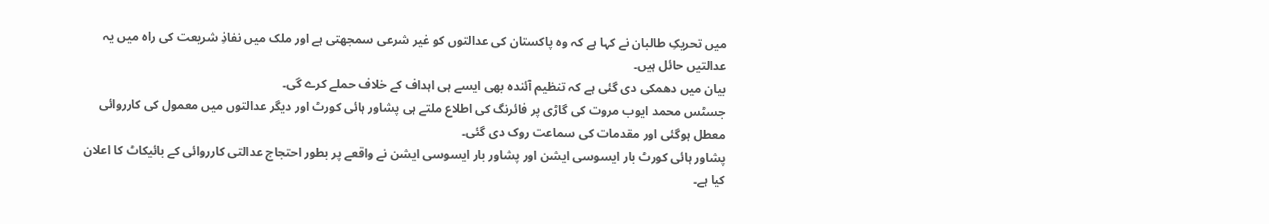میں تحریکِ طالبان نے کہا ہے کہ وہ پاکستان کی عدالتوں کو غیر شرعی سمجھتی ہے اور ملک میں نفاذِ شریعت کی راہ میں یہ عدالتیں حائل ہیں۔
بیان میں دھمکی دی گئی ہے کہ تنظیم آئندہ بھی ایسے ہی اہداف کے خلاف حملے کرے گی۔
جسٹس محمد ایوب مروت کی گاڑی پر فائرنگ کی اطلاع ملتے ہی پشاور ہائی کورٹ اور دیگر عدالتوں میں معمول کی کارروائی معطل ہوگئی اور مقدمات کی سماعت روک دی گئی۔
پشاور ہائی کورٹ بار ایسوسی ایشن اور پشاور بار ایسوسی ایشن نے واقعے پر بطور احتجاج عدالتی کارروائی کے بائیکاٹ کا اعلان کیا ہے۔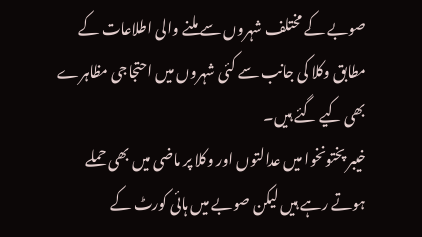صوبے کے مختلف شہروں سے ملنے والی اطلاعات کے مطابق وکلا کی جانب سے کئی شہروں میں احتجاجی مظاہرے بھی کیے گئے ہیں۔
خیبر پختونخوا میں عدالتوں اور وکلا پر ماضی میں بھی حملے ہوتے رہے ہیں لیکن صوبے میں ہائی کورٹ کے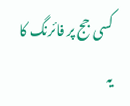کسی جج پر فائرنگ کا یہ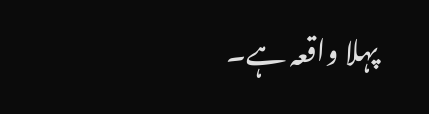پہلا واقعہ ہے۔